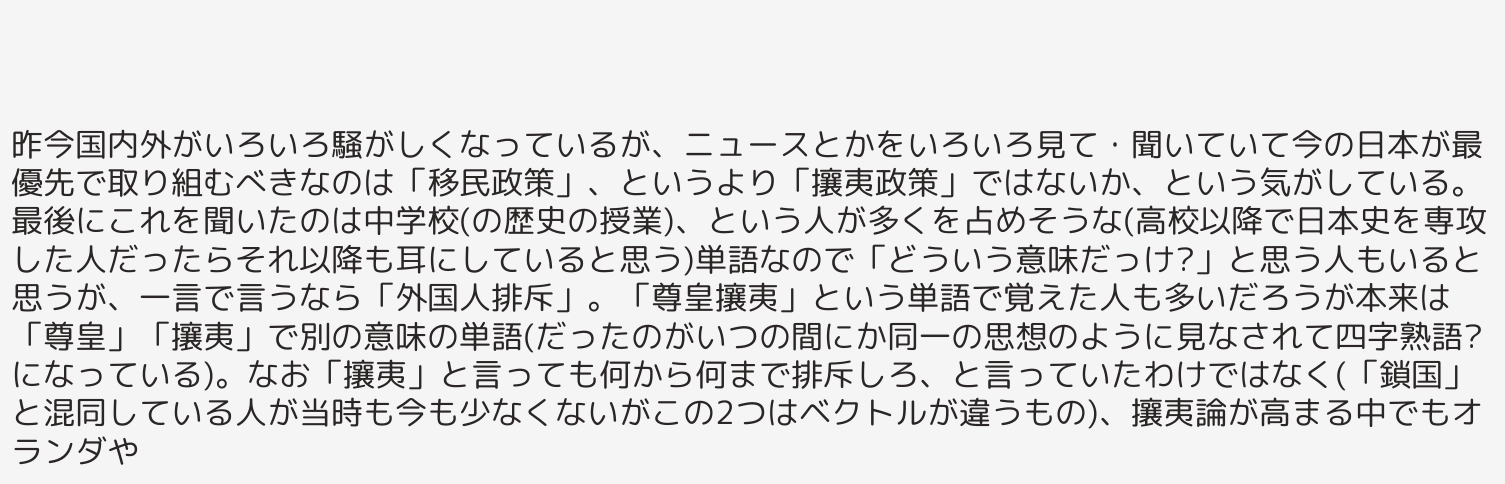昨今国内外がいろいろ騒がしくなっているが、ニュースとかをいろいろ見て・聞いていて今の日本が最優先で取り組むべきなのは「移民政策」、というより「攘夷政策」ではないか、という気がしている。
最後にこれを聞いたのは中学校(の歴史の授業)、という人が多くを占めそうな(高校以降で日本史を専攻した人だったらそれ以降も耳にしていると思う)単語なので「どういう意味だっけ?」と思う人もいると思うが、一言で言うなら「外国人排斥」。「尊皇攘夷」という単語で覚えた人も多いだろうが本来は「尊皇」「攘夷」で別の意味の単語(だったのがいつの間にか同一の思想のように見なされて四字熟語?になっている)。なお「攘夷」と言っても何から何まで排斥しろ、と言っていたわけではなく(「鎖国」と混同している人が当時も今も少なくないがこの2つはベクトルが違うもの)、攘夷論が高まる中でもオランダや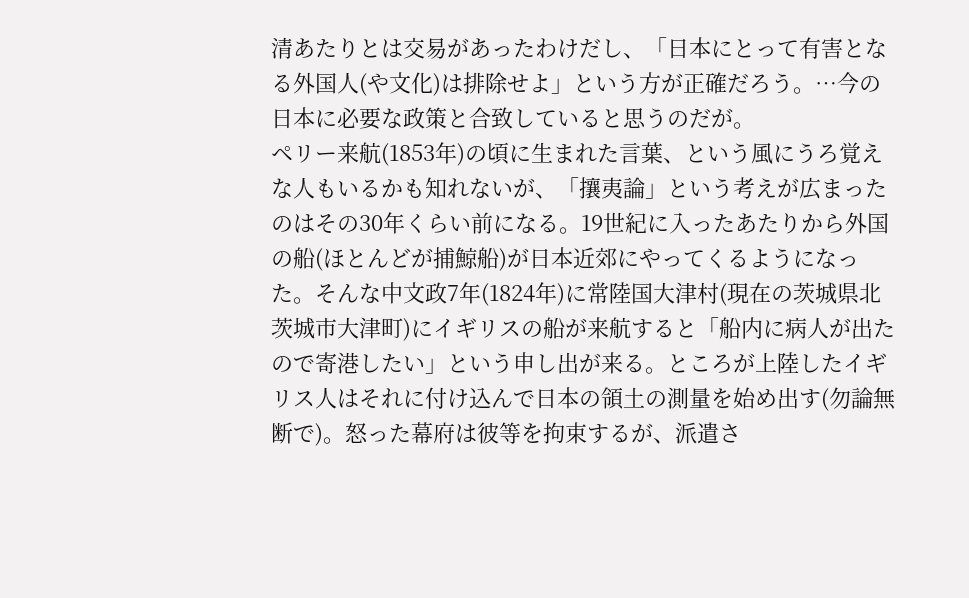清あたりとは交易があったわけだし、「日本にとって有害となる外国人(や文化)は排除せよ」という方が正確だろう。…今の日本に必要な政策と合致していると思うのだが。
ペリー来航(1853年)の頃に生まれた言葉、という風にうろ覚えな人もいるかも知れないが、「攘夷論」という考えが広まったのはその30年くらい前になる。19世紀に入ったあたりから外国の船(ほとんどが捕鯨船)が日本近郊にやってくるようになった。そんな中文政7年(1824年)に常陸国大津村(現在の茨城県北茨城市大津町)にイギリスの船が来航すると「船内に病人が出たので寄港したい」という申し出が来る。ところが上陸したイギリス人はそれに付け込んで日本の領土の測量を始め出す(勿論無断で)。怒った幕府は彼等を拘束するが、派遣さ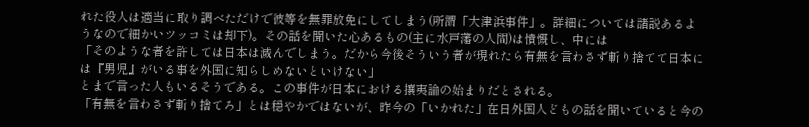れた役人は適当に取り調べただけで彼等を無罪放免にしてしまう(所謂「大津浜事件」。詳細については諸説あるようなので細かいツッコミは却下)。その話を聞いた心あるもの(主に水戸藩の人間)は憤慨し、中には
「そのような者を許しては日本は滅んでしまう。だから今後そういう者が現れたら有無を言わさず斬り捨てて日本には『男児』がいる事を外国に知らしめないといけない」
とまで言った人もいるそうである。この事件が日本における攘夷論の始まりだとされる。
「有無を言わさず斬り捨てろ」とは穏やかではないが、昨今の「いかれた」在日外国人どもの話を聞いていると今の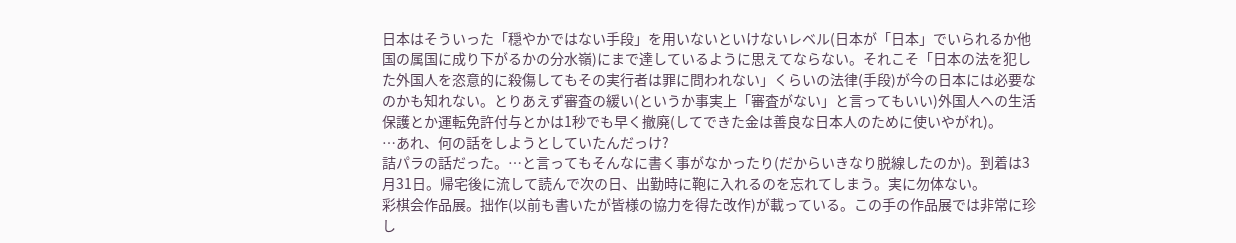日本はそういった「穏やかではない手段」を用いないといけないレベル(日本が「日本」でいられるか他国の属国に成り下がるかの分水嶺)にまで達しているように思えてならない。それこそ「日本の法を犯した外国人を恣意的に殺傷してもその実行者は罪に問われない」くらいの法律(手段)が今の日本には必要なのかも知れない。とりあえず審査の緩い(というか事実上「審査がない」と言ってもいい)外国人への生活保護とか運転免許付与とかは1秒でも早く撤廃(してできた金は善良な日本人のために使いやがれ)。
…あれ、何の話をしようとしていたんだっけ?
詰パラの話だった。…と言ってもそんなに書く事がなかったり(だからいきなり脱線したのか)。到着は3月31日。帰宅後に流して読んで次の日、出勤時に鞄に入れるのを忘れてしまう。実に勿体ない。
彩棋会作品展。拙作(以前も書いたが皆様の協力を得た改作)が載っている。この手の作品展では非常に珍し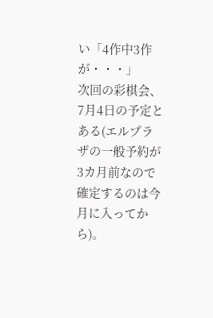い「4作中3作が・・・」
次回の彩棋会、7月4日の予定とある(エルプラザの一般予約が3カ月前なので確定するのは今月に入ってから)。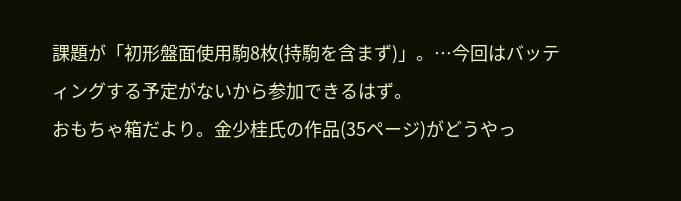課題が「初形盤面使用駒8枚(持駒を含まず)」。…今回はバッティングする予定がないから参加できるはず。
おもちゃ箱だより。金少桂氏の作品(35ページ)がどうやっ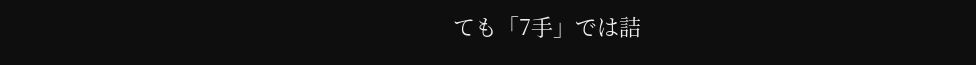ても「7手」では詰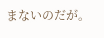まないのだが。